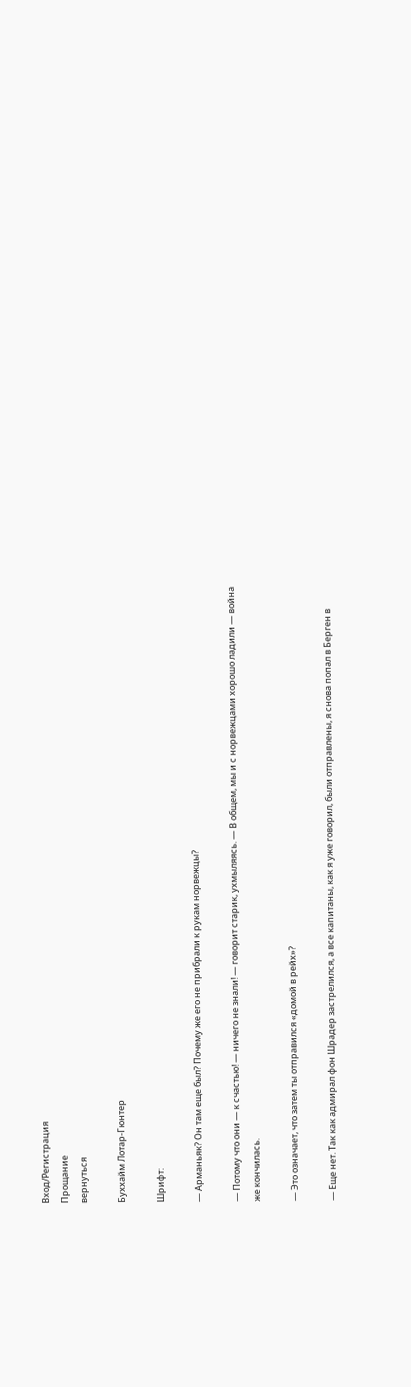Вход/Регистрация
Прощание
вернуться

Буххайм Лотар-Гюнтер

Шрифт:

— Арманьяк? Он там еще был? Почему же его не прибрали к рукам норвежцы?

— Потому что они — к счастью! — ничего не знали! — говорит старик, ухмыляясь. — В общем, мы и с норвежцами хорошо ладили — война же кончилась.

— Это означает, что затем ты отправился «домой в рейх»?

— Еще нет. Так как адмирал фон Шрадер застрелился, а все капитаны, как я уже говорил, были отправлены, я снова попал в Берген в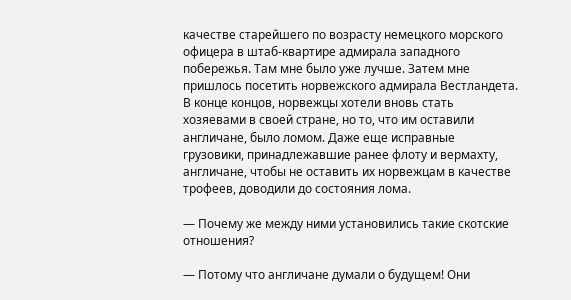качестве старейшего по возрасту немецкого морского офицера в штаб-квартире адмирала западного побережья. Там мне было уже лучше. Затем мне пришлось посетить норвежского адмирала Вестландета. В конце концов, норвежцы хотели вновь стать хозяевами в своей стране, но то, что им оставили англичане, было ломом. Даже еще исправные грузовики, принадлежавшие ранее флоту и вермахту, англичане, чтобы не оставить их норвежцам в качестве трофеев, доводили до состояния лома.

— Почему же между ними установились такие скотские отношения?

— Потому что англичане думали о будущем! Они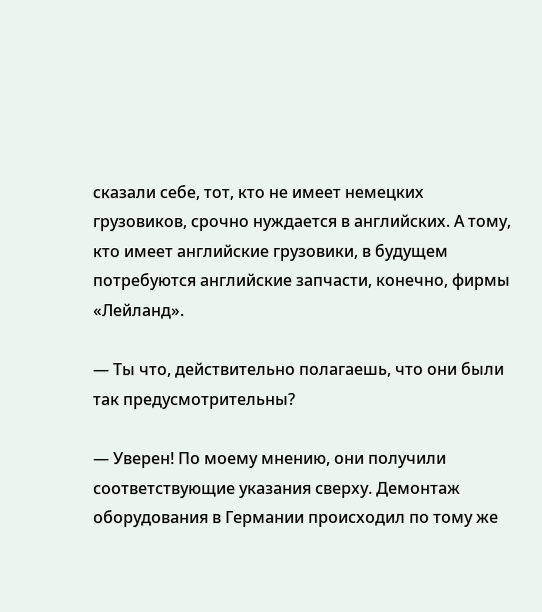сказали себе, тот, кто не имеет немецких грузовиков, срочно нуждается в английских. А тому, кто имеет английские грузовики, в будущем потребуются английские запчасти, конечно, фирмы «Лейланд».

— Ты что, действительно полагаешь, что они были так предусмотрительны?

— Уверен! По моему мнению, они получили соответствующие указания сверху. Демонтаж оборудования в Германии происходил по тому же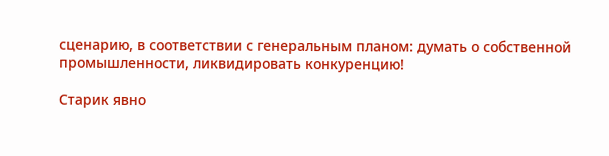сценарию, в соответствии с генеральным планом: думать о собственной промышленности, ликвидировать конкуренцию!

Старик явно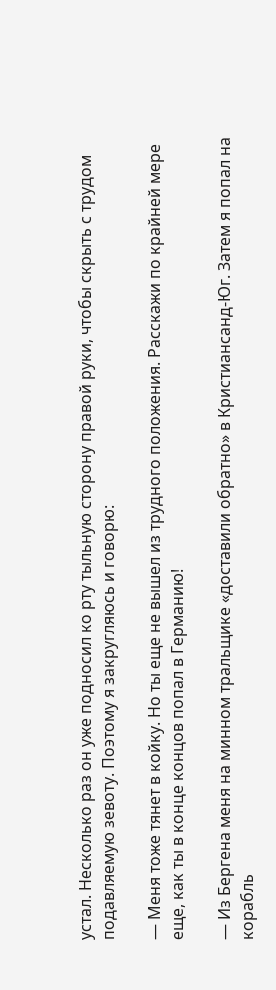устал. Несколько раз он уже подносил ко рту тыльную сторону правой руки, чтобы скрыть с трудом подавляемую зевоту. Поэтому я закругляюсь и говорю:

— Меня тоже тянет в койку. Но ты еще не вышел из трудного положения. Расскажи по крайней мере еще, как ты в конце концов попал в Германию!

— Из Бергена меня на минном тральщике «доставили обратно» в Кристиансанд-Юг. Затем я попал на корабль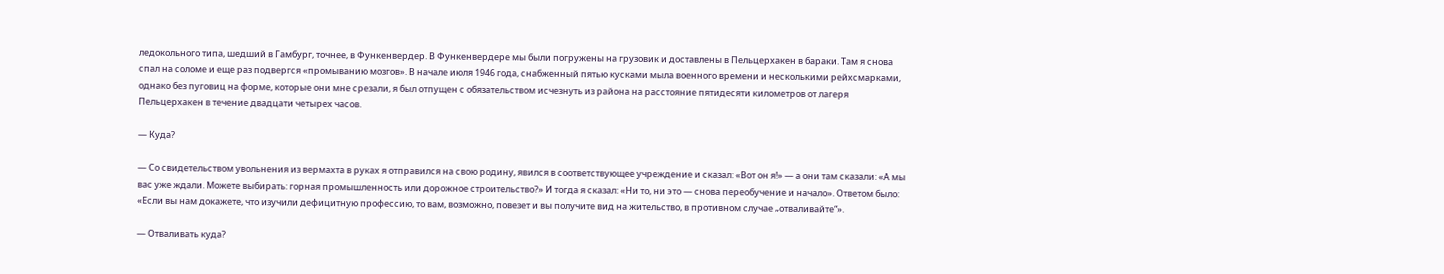ледокольного типа, шедший в Гамбург, точнее, в Функенвердер. В Функенвердере мы были погружены на грузовик и доставлены в Пельцерхакен в бараки. Там я снова спал на соломе и еще раз подвергся «промыванию мозгов». В начале июля 1946 года, снабженный пятью кусками мыла военного времени и несколькими рейхсмарками, однако без пуговиц на форме, которые они мне срезали, я был отпущен с обязательством исчезнуть из района на расстояние пятидесяти километров от лагеря Пельцерхакен в течение двадцати четырех часов.

— Куда?

— Со свидетельством увольнения из вермахта в руках я отправился на свою родину, явился в соответствующее учреждение и сказал: «Вот он я!» — а они там сказали: «А мы вас уже ждали. Можете выбирать: горная промышленность или дорожное строительство?» И тогда я сказал: «Ни то, ни это — снова переобучение и начало». Ответом было: «Если вы нам докажете, что изучили дефицитную профессию, то вам, возможно, повезет и вы получите вид на жительство, в противном случае „отваливайте“».

— Отваливать куда?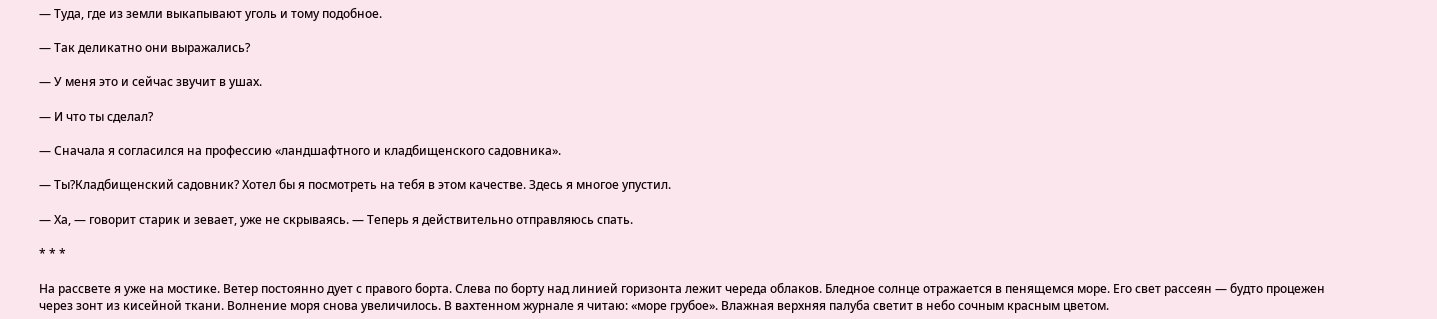— Туда, где из земли выкапывают уголь и тому подобное.

— Так деликатно они выражались?

— У меня это и сейчас звучит в ушах.

— И что ты сделал?

— Сначала я согласился на профессию «ландшафтного и кладбищенского садовника».

— Ты?Кладбищенский садовник? Хотел бы я посмотреть на тебя в этом качестве. Здесь я многое упустил.

— Ха, — говорит старик и зевает, уже не скрываясь. — Теперь я действительно отправляюсь спать.

* * *

На рассвете я уже на мостике. Ветер постоянно дует с правого борта. Слева по борту над линией горизонта лежит череда облаков. Бледное солнце отражается в пенящемся море. Его свет рассеян — будто процежен через зонт из кисейной ткани. Волнение моря снова увеличилось. В вахтенном журнале я читаю: «море грубое». Влажная верхняя палуба светит в небо сочным красным цветом.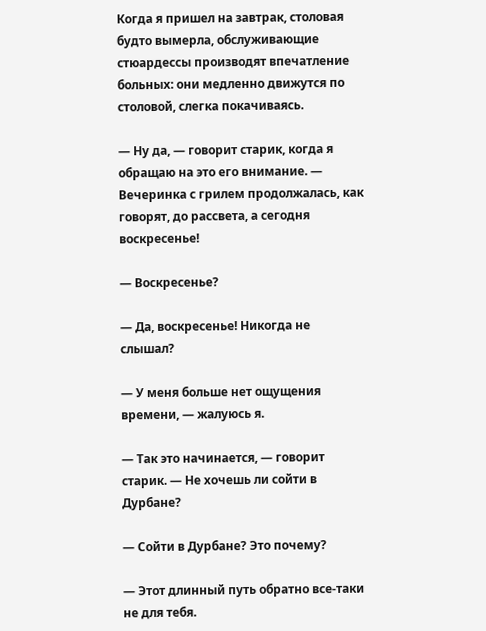Когда я пришел на завтрак, столовая будто вымерла, обслуживающие стюардессы производят впечатление больных: они медленно движутся по столовой, слегка покачиваясь.

— Ну да, — говорит старик, когда я обращаю на это его внимание. — Вечеринка с грилем продолжалась, как говорят, до рассвета, а сегодня воскресенье!

— Воскресенье?

— Да, воскресенье! Никогда не слышал?

— У меня больше нет ощущения времени, — жалуюсь я.

— Так это начинается, — говорит старик. — Не хочешь ли сойти в Дурбане?

— Сойти в Дурбане? Это почему?

— Этот длинный путь обратно все-таки не для тебя.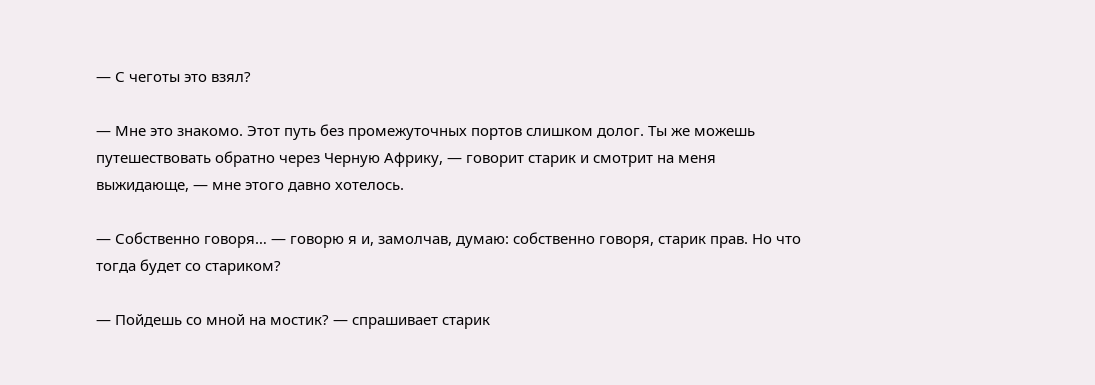— С чеготы это взял?

— Мне это знакомо. Этот путь без промежуточных портов слишком долог. Ты же можешь путешествовать обратно через Черную Африку, — говорит старик и смотрит на меня выжидающе, — мне этого давно хотелось.

— Собственно говоря… — говорю я и, замолчав, думаю: собственно говоря, старик прав. Но что тогда будет со стариком?

— Пойдешь со мной на мостик? — спрашивает старик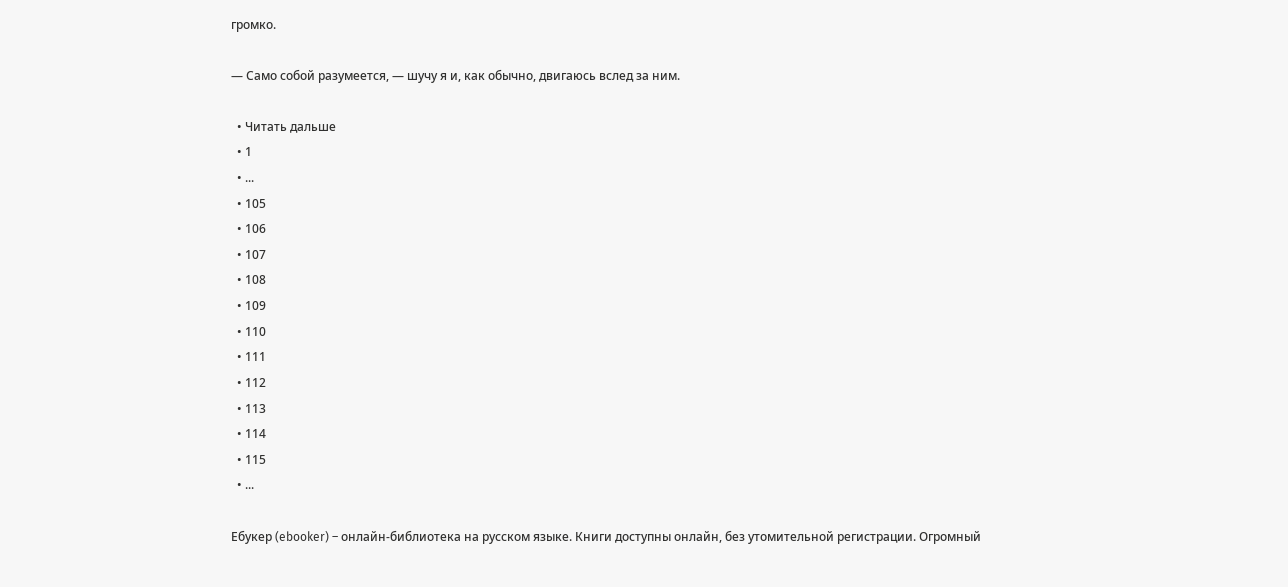громко.

— Само собой разумеется, — шучу я и, как обычно, двигаюсь вслед за ним.

  • Читать дальше
  • 1
  • ...
  • 105
  • 106
  • 107
  • 108
  • 109
  • 110
  • 111
  • 112
  • 113
  • 114
  • 115
  • ...

Ебукер (ebooker) – онлайн-библиотека на русском языке. Книги доступны онлайн, без утомительной регистрации. Огромный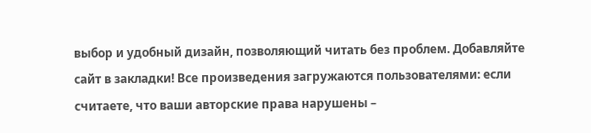выбор и удобный дизайн, позволяющий читать без проблем. Добавляйте сайт в закладки! Все произведения загружаются пользователями: если считаете, что ваши авторские права нарушены –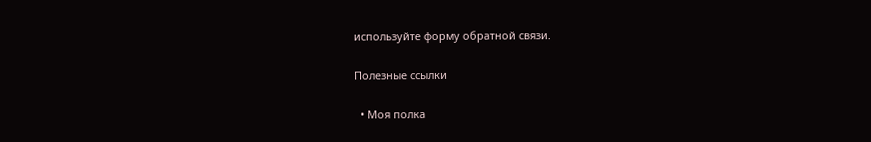используйте форму обратной связи.

Полезные ссылки

  • Моя полка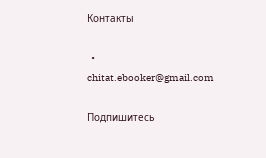Контакты

  • chitat.ebooker@gmail.com

Подпишитесь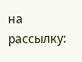на рассылку: